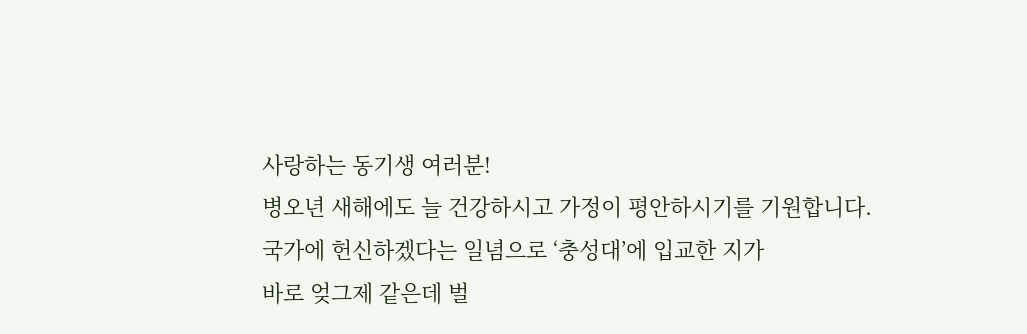사랑하는 동기생 여러분!
병오년 새해에도 늘 건강하시고 가정이 평안하시기를 기원합니다.
국가에 헌신하겠다는 일념으로 ‘충성대’에 입교한 지가
바로 엊그제 같은데 벌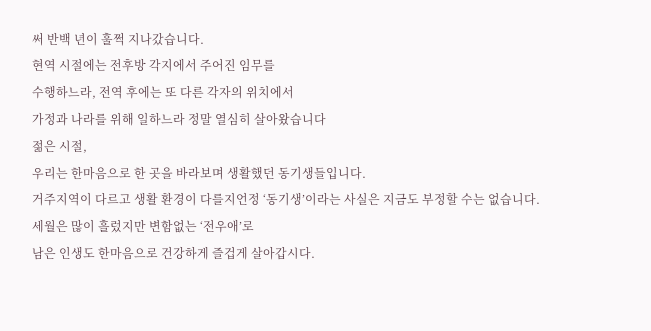써 반백 년이 훌쩍 지나갔습니다.
현역 시절에는 전후방 각지에서 주어진 임무를
수행하느라, 전역 후에는 또 다른 각자의 위치에서
가정과 나라를 위해 일하느라 정말 열심히 살아왔습니다
젊은 시절,
우리는 한마음으로 한 곳을 바라보며 생활했던 동기생들입니다.
거주지역이 다르고 생활 환경이 다를지언정 ‘동기생’이라는 사실은 지금도 부정할 수는 없습니다.
세월은 많이 흘렀지만 변함없는 ‘전우애’로
남은 인생도 한마음으로 건강하게 즐겁게 살아갑시다.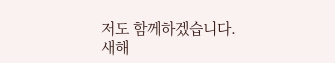저도 함께하겠습니다.
새해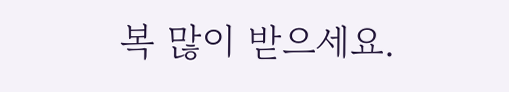복 많이 받으세요.